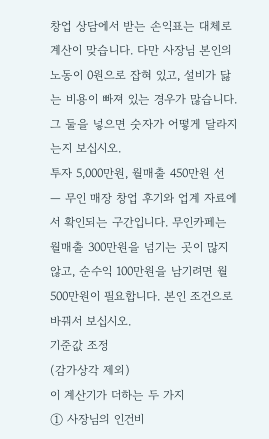창업 상담에서 받는 손익표는 대체로 계산이 맞습니다. 다만 사장님 본인의 노동이 0원으로 잡혀 있고, 설비가 닳는 비용이 빠져 있는 경우가 많습니다. 그 둘을 넣으면 숫자가 어떻게 달라지는지 보십시오.
투자 5,000만원, 월매출 450만원 선 — 무인 매장 창업 후기와 업계 자료에서 확인되는 구간입니다. 무인카페는 월매출 300만원을 넘기는 곳이 많지 않고, 순수익 100만원을 남기려면 월 500만원이 필요합니다. 본인 조건으로 바꿔서 보십시오.
기준값 조정
(감가상각 제외)
이 계산기가 더하는 두 가지
① 사장님의 인건비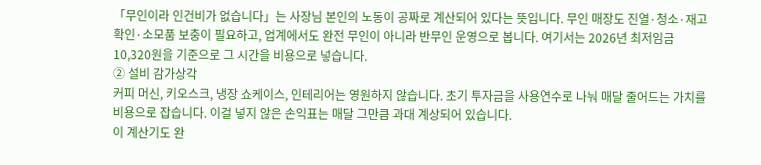「무인이라 인건비가 없습니다」는 사장님 본인의 노동이 공짜로 계산되어 있다는 뜻입니다. 무인 매장도 진열·청소·재고 확인·소모품 보충이 필요하고, 업계에서도 완전 무인이 아니라 반무인 운영으로 봅니다. 여기서는 2026년 최저임금 10,320원을 기준으로 그 시간을 비용으로 넣습니다.
② 설비 감가상각
커피 머신, 키오스크, 냉장 쇼케이스, 인테리어는 영원하지 않습니다. 초기 투자금을 사용연수로 나눠 매달 줄어드는 가치를 비용으로 잡습니다. 이걸 넣지 않은 손익표는 매달 그만큼 과대 계상되어 있습니다.
이 계산기도 완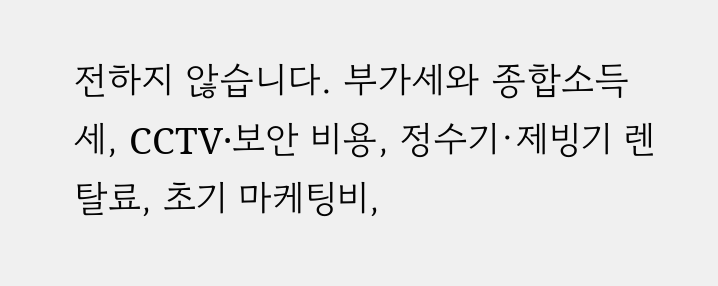전하지 않습니다. 부가세와 종합소득세, CCTV·보안 비용, 정수기·제빙기 렌탈료, 초기 마케팅비,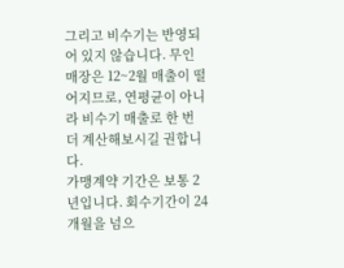그리고 비수기는 반영되어 있지 않습니다. 무인 매장은 12~2월 매출이 떨어지므로, 연평균이 아니라 비수기 매출로 한 번 더 계산해보시길 권합니다.
가맹계약 기간은 보통 2년입니다. 회수기간이 24개월을 넘으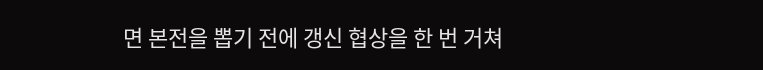면 본전을 뽑기 전에 갱신 협상을 한 번 거쳐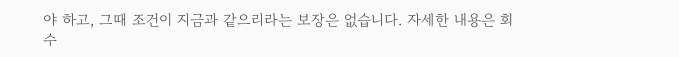야 하고, 그때 조건이 지금과 같으리라는 보장은 없습니다. 자세한 내용은 회수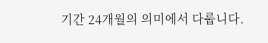기간 24개월의 의미에서 다룹니다.